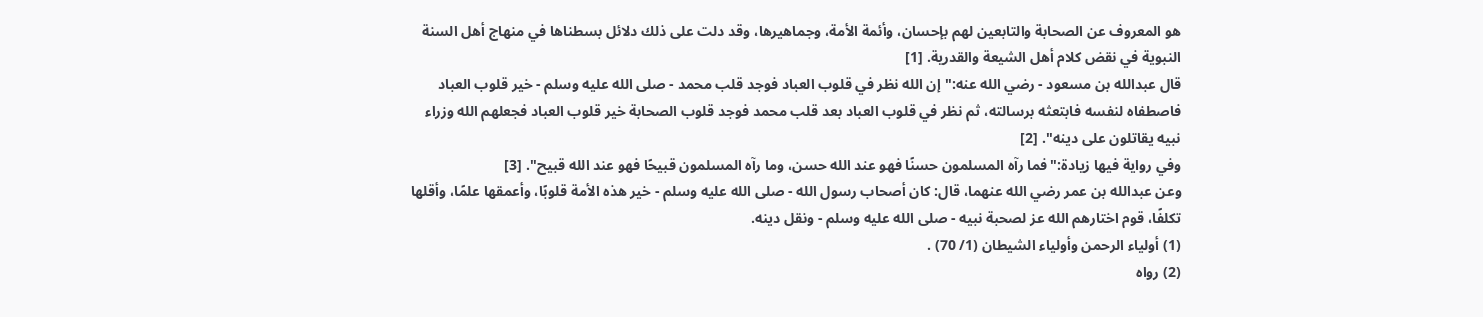هو المعروف عن الصحابة والتابعين لهم بإحسان، وأئمة الأمة، وجماهيرها، وقد دلت على ذلك دلائل بسطناها في منهاج أهل السنة النبوية في نقض كلام أهل الشيعة والقدرية. [1]
قال عبدالله بن مسعود - رضي الله عنه:"إن الله نظر في قلوب العباد فوجد قلب محمد - صلى الله عليه وسلم - خير قلوب العباد فاصطفاه لنفسه فابتعثه برسالته، ثم نظر في قلوب العباد بعد قلب محمد فوجد قلوب الصحابة خير قلوب العباد فجعلهم الله وزراء نبيه يقاتلون على دينه". [2]
وفي رواية فيها زيادة:"فما رآه المسلمون حسنًا فهو عند الله حسن، وما رآه المسلمون قبيحًا فهو عند الله قبيح". [3]
وعن عبدالله بن عمر رضي الله عنهما، قال: كان أصحاب رسول الله - صلى الله عليه وسلم - خير هذه الأمة قلوبًا، وأعمقها علمًا، وأقلها تكلفًا، قوم اختارهم الله عز لصحبة نبيه - صلى الله عليه وسلم - ونقل دينه.
(1) أولياء الرحمن وأولياء الشيطان (1/ 70) .
(2) رواه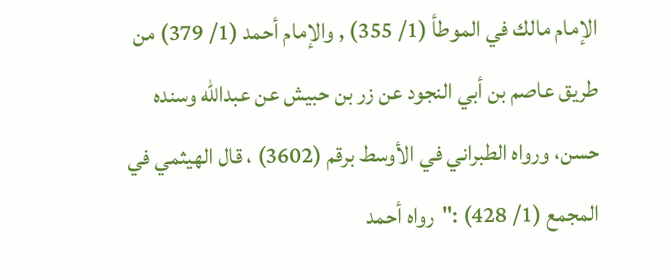الإمام مالك في الموطأ (1/ 355) , والإمام أحمد (1/ 379) من طريق عاصم بن أبي النجود عن زر بن حبيش عن عبدالله وسنده حسن، ورواه الطبراني في الأوسط برقم (3602) ، قال الهيثمي في المجمع (1/ 428) :"رواه أحمد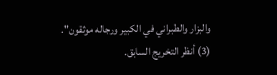والبزار والطبراني في الكبير ورجاله موثقون".
(3) أنظر التخريج السابق.